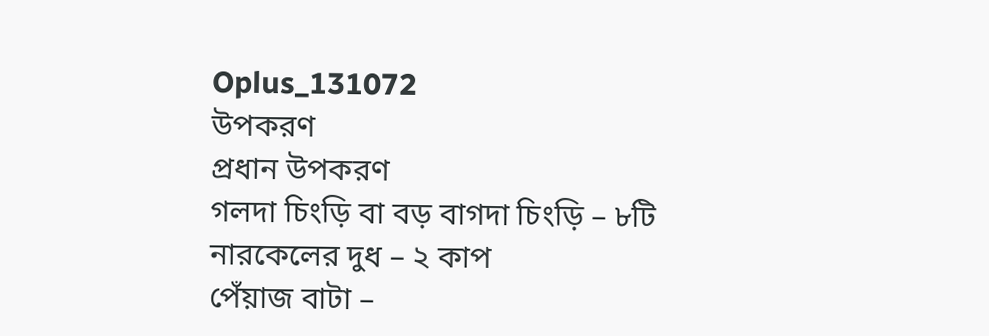Oplus_131072
উপকরণ
প্রধান উপকরণ
গলদা চিংড়ি বা বড় বাগদা চিংড়ি – ৮টি
নারকেলের দুধ – ২ কাপ
পেঁয়াজ বাটা –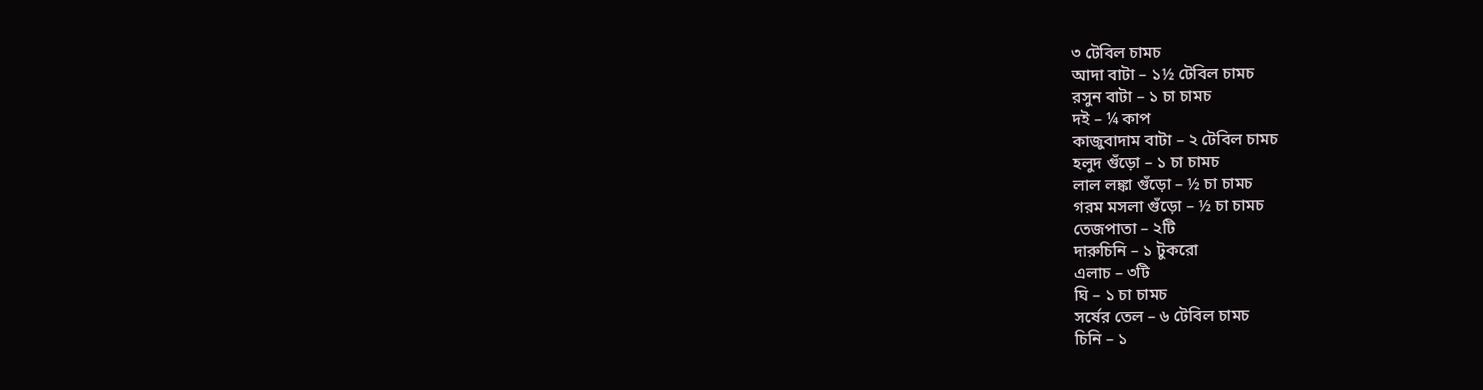৩ টেবিল চামচ
আদা বাটা – ১½ টেবিল চামচ
রসুন বাটা – ১ চা চামচ
দই – ¼ কাপ
কাজুবাদাম বাটা – ২ টেবিল চামচ
হলুদ গুঁড়ো – ১ চা চামচ
লাল লঙ্কা গুঁড়ো – ½ চা চামচ
গরম মসলা গুঁড়ো – ½ চা চামচ
তেজপাতা – ২টি
দারুচিনি – ১ টুকরো
এলাচ – ৩টি
ঘি – ১ চা চামচ
সর্ষের তেল – ৬ টেবিল চামচ
চিনি – ১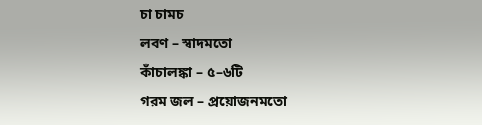চা চামচ
লবণ – স্বাদমতো
কাঁচালঙ্কা – ৫–৬টি
গরম জল – প্রয়োজনমতো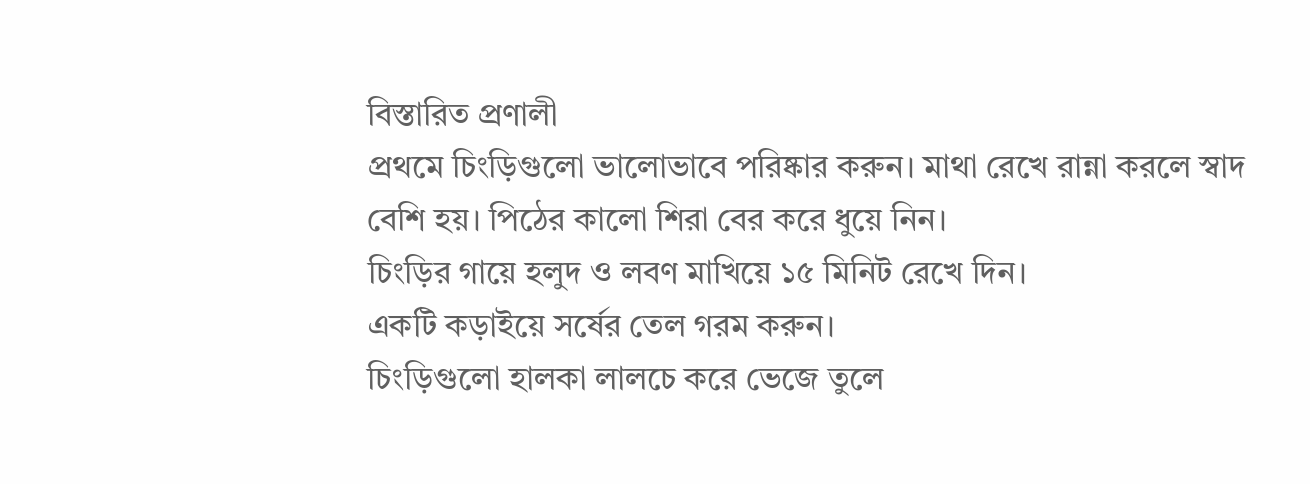বিস্তারিত প্রণালী
প্রথমে চিংড়িগুলো ভালোভাবে পরিষ্কার করুন। মাথা রেখে রান্না করলে স্বাদ বেশি হয়। পিঠের কালো শিরা বের করে ধুয়ে নিন।
চিংড়ির গায়ে হলুদ ও লবণ মাখিয়ে ১৫ মিনিট রেখে দিন।
একটি কড়াইয়ে সর্ষের তেল গরম করুন।
চিংড়িগুলো হালকা লালচে করে ভেজে তুলে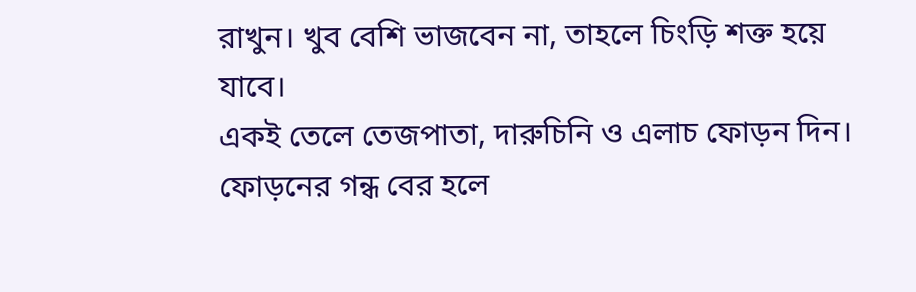রাখুন। খুব বেশি ভাজবেন না, তাহলে চিংড়ি শক্ত হয়ে যাবে।
একই তেলে তেজপাতা, দারুচিনি ও এলাচ ফোড়ন দিন।
ফোড়নের গন্ধ বের হলে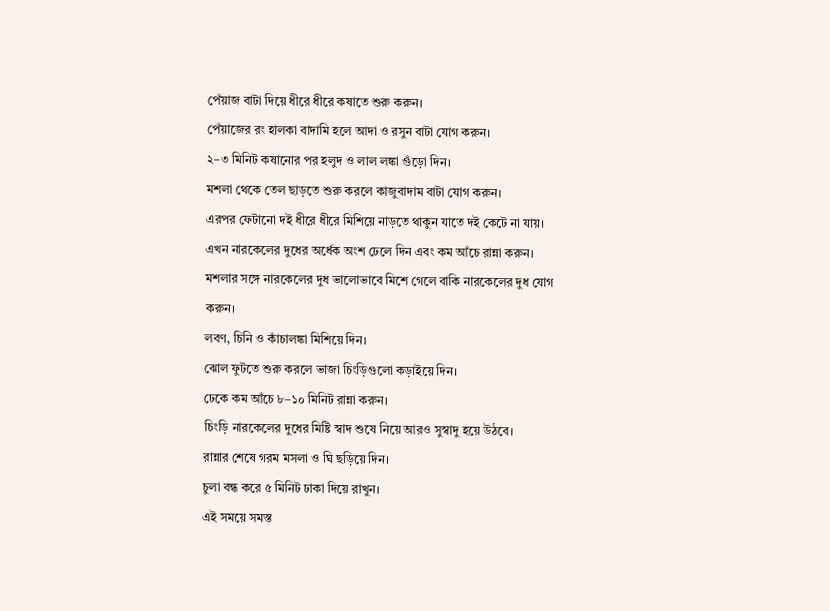পেঁয়াজ বাটা দিয়ে ধীরে ধীরে কষাতে শুরু করুন।
পেঁয়াজের রং হালকা বাদামি হলে আদা ও রসুন বাটা যোগ করুন।
২–৩ মিনিট কষানোর পর হলুদ ও লাল লঙ্কা গুঁড়ো দিন।
মশলা থেকে তেল ছাড়তে শুরু করলে কাজুবাদাম বাটা যোগ করুন।
এরপর ফেটানো দই ধীরে ধীরে মিশিয়ে নাড়তে থাকুন যাতে দই কেটে না যায়।
এখন নারকেলের দুধের অর্ধেক অংশ ঢেলে দিন এবং কম আঁচে রান্না করুন।
মশলার সঙ্গে নারকেলের দুধ ভালোভাবে মিশে গেলে বাকি নারকেলের দুধ যোগ করুন।
লবণ, চিনি ও কাঁচালঙ্কা মিশিয়ে দিন।
ঝোল ফুটতে শুরু করলে ভাজা চিংড়িগুলো কড়াইয়ে দিন।
ঢেকে কম আঁচে ৮–১০ মিনিট রান্না করুন।
চিংড়ি নারকেলের দুধের মিষ্টি স্বাদ শুষে নিয়ে আরও সুস্বাদু হয়ে উঠবে।
রান্নার শেষে গরম মসলা ও ঘি ছড়িয়ে দিন।
চুলা বন্ধ করে ৫ মিনিট ঢাকা দিয়ে রাখুন।
এই সময়ে সমস্ত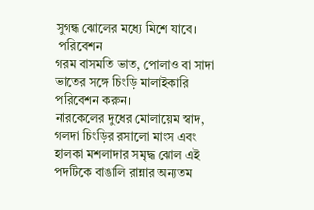সুগন্ধ ঝোলের মধ্যে মিশে যাবে।
 পরিবেশন
গরম বাসমতি ভাত, পোলাও বা সাদা ভাতের সঙ্গে চিংড়ি মালাইকারি পরিবেশন করুন।
নারকেলের দুধের মোলায়েম স্বাদ, গলদা চিংড়ির রসালো মাংস এবং হালকা মশলাদার সমৃদ্ধ ঝোল এই পদটিকে বাঙালি রান্নার অন্যতম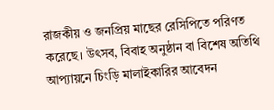রাজকীয় ও জনপ্রিয় মাছের রেসিপিতে পরিণত করেছে। উৎসব, বিবাহ অনুষ্ঠান বা বিশেষ অতিথি আপ্যায়নে চিংড়ি মালাইকারির আবেদন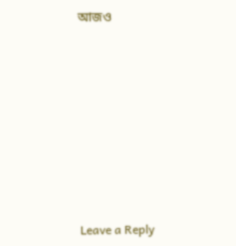আজও












Leave a Reply